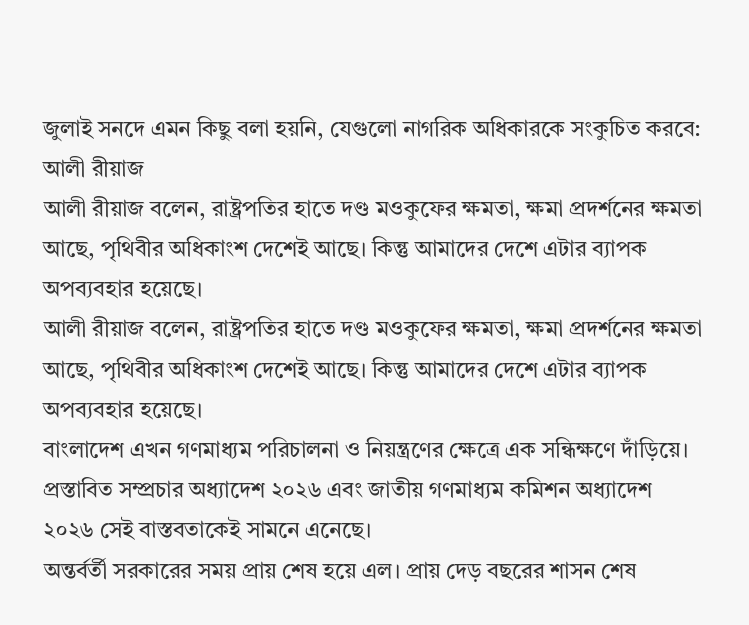জুলাই সনদে এমন কিছু বলা হয়নি, যেগুলো নাগরিক অধিকারকে সংকুচিত করবে: আলী রীয়াজ
আলী রীয়াজ বলেন, রাষ্ট্রপতির হাতে দণ্ড মওকুফের ক্ষমতা, ক্ষমা প্রদর্শনের ক্ষমতা আছে, পৃথিবীর অধিকাংশ দেশেই আছে। কিন্তু আমাদের দেশে এটার ব্যাপক অপব্যবহার হয়েছে।
আলী রীয়াজ বলেন, রাষ্ট্রপতির হাতে দণ্ড মওকুফের ক্ষমতা, ক্ষমা প্রদর্শনের ক্ষমতা আছে, পৃথিবীর অধিকাংশ দেশেই আছে। কিন্তু আমাদের দেশে এটার ব্যাপক অপব্যবহার হয়েছে।
বাংলাদেশ এখন গণমাধ্যম পরিচালনা ও নিয়ন্ত্রণের ক্ষেত্রে এক সন্ধিক্ষণে দাঁড়িয়ে। প্রস্তাবিত সম্প্রচার অধ্যাদেশ ২০২৬ এবং জাতীয় গণমাধ্যম কমিশন অধ্যাদেশ ২০২৬ সেই বাস্তবতাকেই সামনে এনেছে।
অন্তর্বর্তী সরকারের সময় প্রায় শেষ হয়ে এল। প্রায় দেড় বছরের শাসন শেষ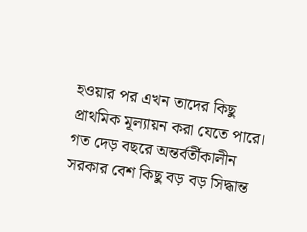হওয়ার পর এখন তাদের কিছু প্রাথমিক মূল্যায়ন করা যেতে পারে। গত দেড় বছরে অন্তর্বর্তীকালীন সরকার বেশ কিছু বড় বড় সিদ্ধান্ত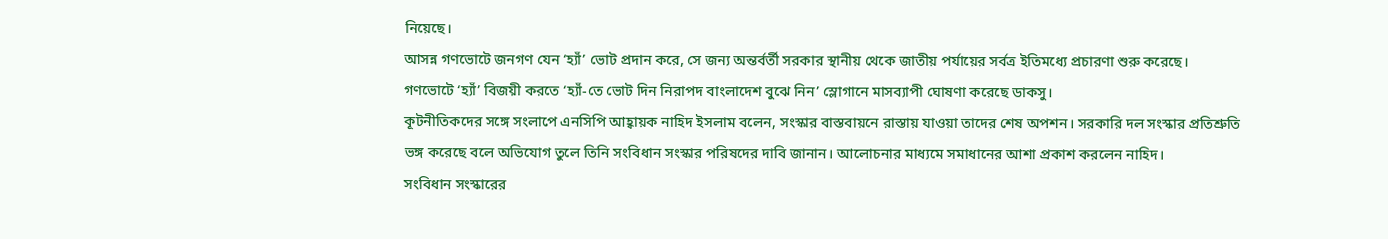নিয়েছে।
আসন্ন গণভোটে জনগণ যেন ‘হ্যাঁ’ ভোট প্রদান করে, সে জন্য অন্তর্বর্তী সরকার স্থানীয় থেকে জাতীয় পর্যায়ের সর্বত্র ইতিমধ্যে প্রচারণা শুরু করেছে।
গণভোটে ‘হ্যাঁ’ বিজয়ী করতে ‘হ্যাঁ-তে ভোট দিন নিরাপদ বাংলাদেশ বুঝে নিন’ স্লোগানে মাসব্যাপী ঘোষণা করেছে ডাকসু।
কূটনীতিকদের সঙ্গে সংলাপে এনসিপি আহ্বায়ক নাহিদ ইসলাম বলেন, সংস্কার বাস্তবায়নে রাস্তায় যাওয়া তাদের শেষ অপশন। সরকারি দল সংস্কার প্রতিশ্রুতি ভঙ্গ করেছে বলে অভিযোগ তুলে তিনি সংবিধান সংস্কার পরিষদের দাবি জানান। আলোচনার মাধ্যমে সমাধানের আশা প্রকাশ করলেন নাহিদ।
সংবিধান সংস্কারের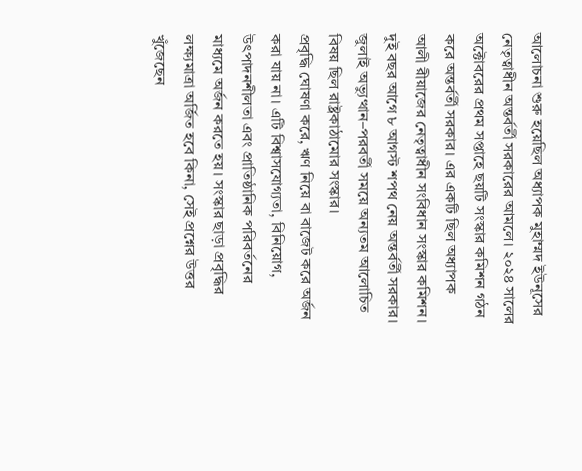আলোচনা শুরু হয়েছিল অধ্যাপক মুহাম্মদ ইউনূসের নেতৃত্বাধীন অন্তর্বর্তী সরকারের আমলে। ২০২৪ সালের অক্টোবরের প্রথম সপ্তাহে ছয়টি সংস্কার কমিশন গঠন করে অন্তর্বর্তী সরকার। এর একটি ছিল অধ্যাপক আলী রীয়াজের নেতৃত্বাধীন সংবিধান সংস্কার কমিশন।
দুই বছর আগে ৮ আগস্ট শপথ নেয় অন্তর্বর্তী সরকার। জুলাই অভ্যুত্থান–পরবর্তী সময়ে অন্যতম আলোচিত বিষয় ছিল রাষ্ট্রকাঠামোর সংস্কার।
প্রবৃদ্ধি ঘোষণা করে, ঋণ নিয়ে বা বাজেট করে অর্জন করা যায় না। এটি বিশ্বাসযোগ্যতা, বিনিয়োগ, উৎপাদনশীলতা এবং প্রাতিষ্ঠানিক পরিবর্তনের মাধ্যমে অর্জন করতে হয়। সংস্কার ছাড়া প্রবৃদ্ধির লক্ষ্যমাত্রা অর্জিত হবে কিনা, সেই প্রশ্নের উত্তর খুঁজেছেন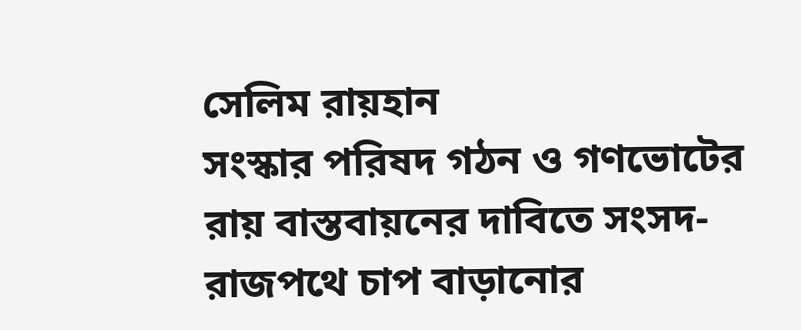সেলিম রায়হান
সংস্কার পরিষদ গঠন ও গণভোটের রায় বাস্তবায়নের দাবিতে সংসদ-রাজপথে চাপ বাড়ানোর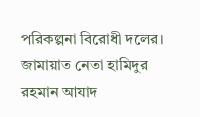পরিকল্পনা বিরোধী দলের।
জামায়াত নেতা হামিদুর রহমান আযাদ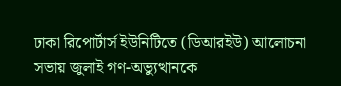ঢাকা রিপোর্টার্স ইউনিটিতে (ডিআরইউ) আলোচনা সভায় জুলাই গণ-অভ্যুত্থানকে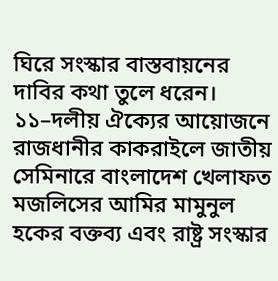ঘিরে সংস্কার বাস্তবায়নের দাবির কথা তুলে ধরেন।
১১–দলীয় ঐক্যের আয়োজনে রাজধানীর কাকরাইলে জাতীয় সেমিনারে বাংলাদেশ খেলাফত মজলিসের আমির মামুনুল হকের বক্তব্য এবং রাষ্ট্র সংস্কার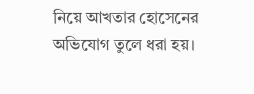নিয়ে আখতার হোসেনের অভিযোগ তুলে ধরা হয়।